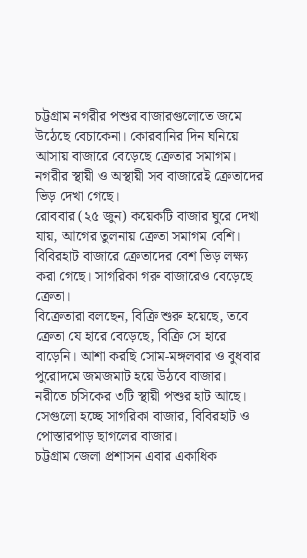চট্টগ্রাম নগরীর পশুর বাজারগুলোতে জমে উঠেছে বেচাকেনা। কোরবানির দিন ঘনিয়ে আসায় বাজারে বেড়েছে ক্রেতার সমাগম। নগরীর স্থায়ী ও অস্থায়ী সব বাজারেই ক্রেতাদের ভিড় দেখা গেছে।
রোববার (২৫ জুন) কয়েকটি বাজার ঘুরে দেখা যায়, আগের তুলনায় ক্রেতা সমাগম বেশি।
বিবিরহাট বাজারে ক্রেতাদের বেশ ভিড় লক্ষ্য করা গেছে। সাগরিকা গরু বাজারেও বেড়েছে ক্রেতা।
বিক্রেতারা বলছেন, বিক্রি শুরু হয়েছে, তবে ক্রেতা যে হারে বেড়েছে, বিক্রি সে হারে বাড়েনি। আশা করছি সোম-মঙ্গলবার ও বুধবার পুরোদমে জমজমাট হয়ে উঠবে বাজার।
নরীতে চসিকের ৩টি স্থায়ী পশুর হাট আছে। সেগুলো হচ্ছে সাগরিকা বাজার, বিবিরহাট ও পোস্তারপাড় ছাগলের বাজার।
চট্টগ্রাম জেলা প্রশাসন এবার একাধিক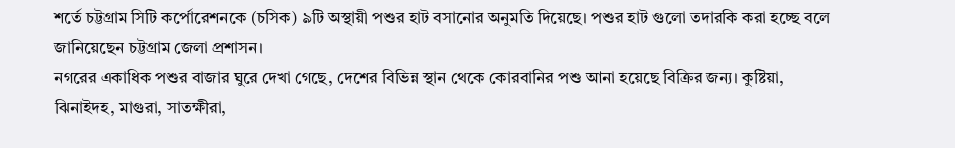শর্তে চট্টগ্রাম সিটি কর্পোরেশনকে (চসিক) ৯টি অস্থায়ী পশুর হাট বসানোর অনুমতি দিয়েছে। পশুর হাট গুলো তদারকি করা হচ্ছে বলে জানিয়েছেন চট্টগ্রাম জেলা প্রশাসন।
নগরের একাধিক পশুর বাজার ঘুরে দেখা গেছে, দেশের বিভিন্ন স্থান থেকে কোরবানির পশু আনা হয়েছে বিক্রির জন্য। কুষ্টিয়া, ঝিনাইদহ, মাগুরা, সাতক্ষীরা,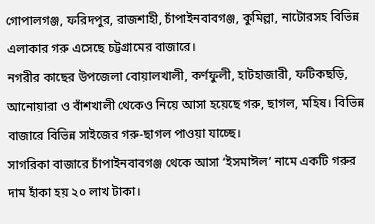গোপালগঞ্জ, ফরিদপুর, রাজশাহী, চাঁপাইনবাবগঞ্জ, কুমিল্লা, নাটোরসহ বিভিন্ন এলাকার গরু এসেছে চট্টগ্রামের বাজারে।
নগরীর কাছের উপজেলা বোয়ালখালী, কর্ণফুলী, হাটহাজারী, ফটিকছড়ি, আনোয়ারা ও বাঁশখালী থেকেও নিয়ে আসা হয়েছে গরু, ছাগল, মহিষ। বিভিন্ন বাজারে বিভিন্ন সাইজের গরু-ছাগল পাওয়া যাচ্ছে।
সাগরিকা বাজারে চাঁপাইনবাবগঞ্জ থেকে আসা ‘ইসমাঈল’ নামে একটি গরুর দাম হাঁকা হয় ২০ লাখ টাকা।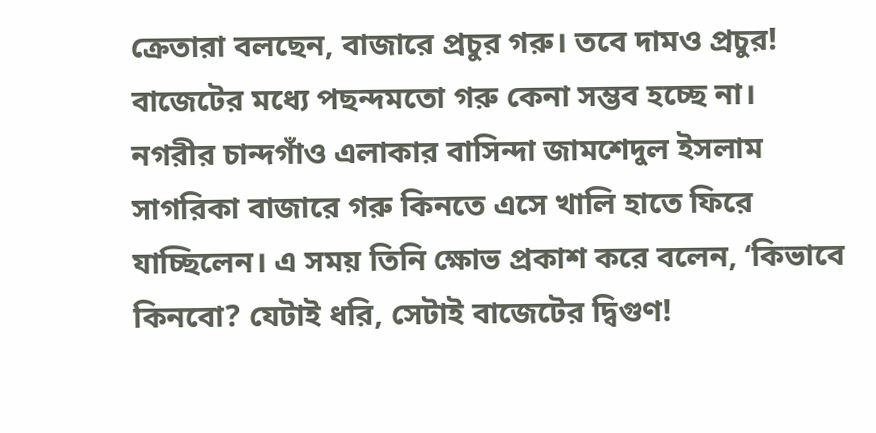ক্রেতারা বলছেন, বাজারে প্রচুর গরু। তবে দামও প্রচুর! বাজেটের মধ্যে পছন্দমতো গরু কেনা সম্ভব হচ্ছে না।
নগরীর চান্দগাঁও এলাকার বাসিন্দা জামশেদুল ইসলাম সাগরিকা বাজারে গরু কিনতে এসে খালি হাতে ফিরে যাচ্ছিলেন। এ সময় তিনি ক্ষোভ প্রকাশ করে বলেন, ‘কিভাবে কিনবো? যেটাই ধরি, সেটাই বাজেটের দ্বিগুণ!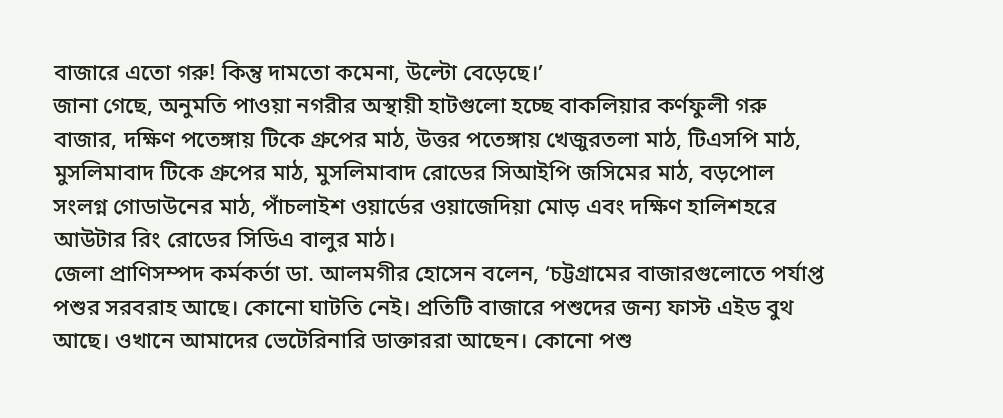বাজারে এতো গরু! কিন্তু দামতো কমেনা, উল্টো বেড়েছে।’
জানা গেছে, অনুমতি পাওয়া নগরীর অস্থায়ী হাটগুলো হচ্ছে বাকলিয়ার কর্ণফুলী গরু বাজার, দক্ষিণ পতেঙ্গায় টিকে গ্রুপের মাঠ, উত্তর পতেঙ্গায় খেজুরতলা মাঠ, টিএসপি মাঠ, মুসলিমাবাদ টিকে গ্রুপের মাঠ, মুসলিমাবাদ রোডের সিআইপি জসিমের মাঠ, বড়পোল সংলগ্ন গোডাউনের মাঠ, পাঁচলাইশ ওয়ার্ডের ওয়াজেদিয়া মোড় এবং দক্ষিণ হালিশহরে আউটার রিং রোডের সিডিএ বালুর মাঠ।
জেলা প্রাণিসম্পদ কর্মকর্তা ডা. আলমগীর হোসেন বলেন, ‘চট্টগ্রামের বাজারগুলোতে পর্যাপ্ত পশুর সরবরাহ আছে। কোনো ঘাটতি নেই। প্রতিটি বাজারে পশুদের জন্য ফাস্ট এইড বুথ আছে। ওখানে আমাদের ভেটেরিনারি ডাক্তাররা আছেন। কোনো পশু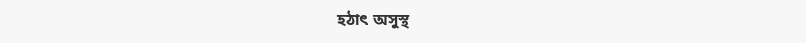হঠাৎ অসুস্থ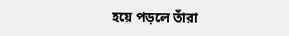হয়ে পড়লে তাঁরা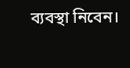ব্যবস্থা নিবেন।